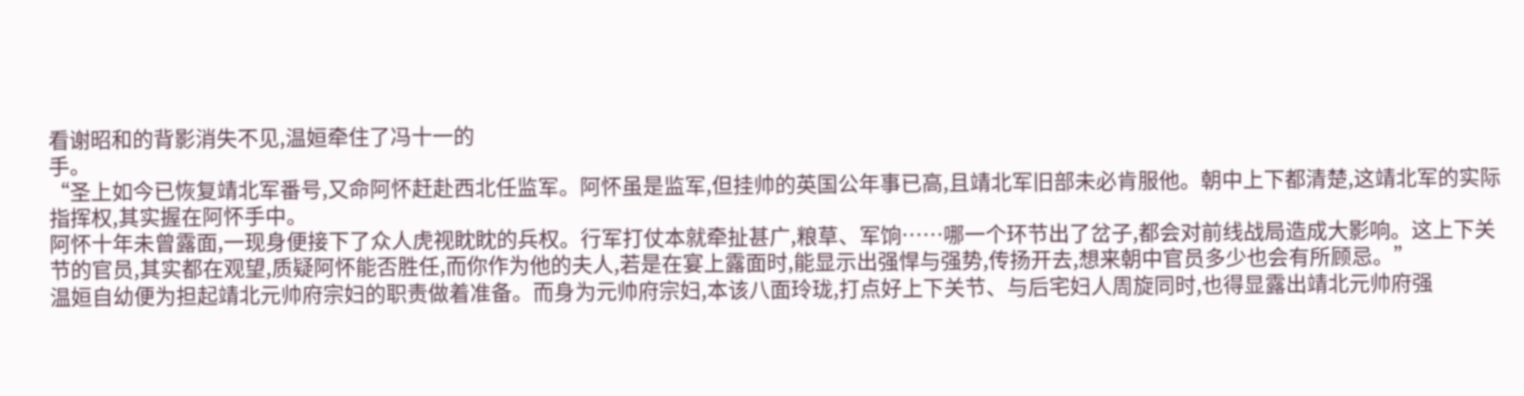看谢昭和的背影消失不见,温姮牵住了冯十一的
手。
“圣上如今已恢复靖北军番号,又命阿怀赶赴西北任监军。阿怀虽是监军,但挂帅的英国公年事已高,且靖北军旧部未必肯服他。朝中上下都清楚,这靖北军的实际指挥权,其实握在阿怀手中。
阿怀十年未曾露面,一现身便接下了众人虎视眈眈的兵权。行军打仗本就牵扯甚广,粮草、军饷……哪一个环节出了岔子,都会对前线战局造成大影响。这上下关节的官员,其实都在观望,质疑阿怀能否胜任,而你作为他的夫人,若是在宴上露面时,能显示出强悍与强势,传扬开去,想来朝中官员多少也会有所顾忌。”
温姮自幼便为担起靖北元帅府宗妇的职责做着准备。而身为元帅府宗妇,本该八面玲珑,打点好上下关节、与后宅妇人周旋同时,也得显露出靖北元帅府强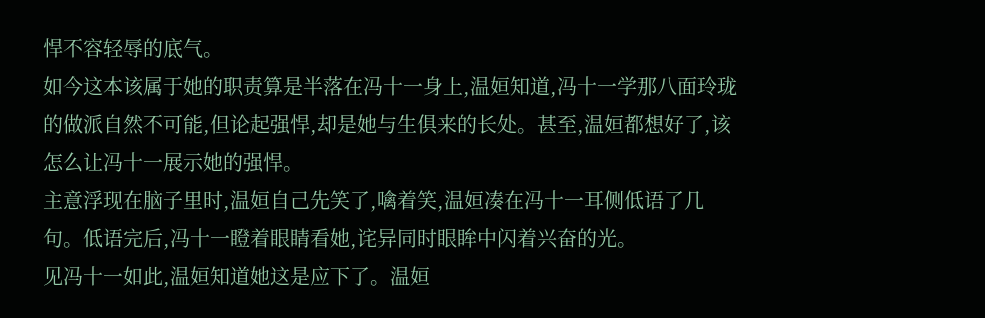悍不容轻辱的底气。
如今这本该属于她的职责算是半落在冯十一身上,温姮知道,冯十一学那八面玲珑的做派自然不可能,但论起强悍,却是她与生俱来的长处。甚至,温姮都想好了,该怎么让冯十一展示她的强悍。
主意浮现在脑子里时,温姮自己先笑了,噙着笑,温姮凑在冯十一耳侧低语了几句。低语完后,冯十一瞪着眼睛看她,诧异同时眼眸中闪着兴奋的光。
见冯十一如此,温姮知道她这是应下了。温姮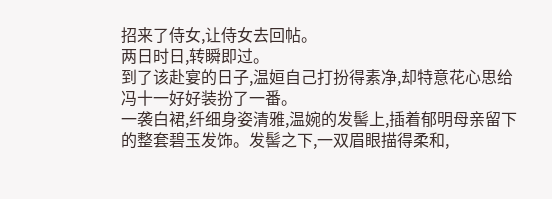招来了侍女,让侍女去回帖。
两日时日,转瞬即过。
到了该赴宴的日子,温姮自己打扮得素净,却特意花心思给冯十一好好装扮了一番。
一袭白裙,纤细身姿清雅,温婉的发髻上,插着郁明母亲留下的整套碧玉发饰。发髻之下,一双眉眼描得柔和,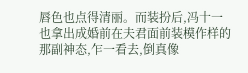唇色也点得清丽。而装扮后,冯十一也拿出成婚前在夫君面前装模作样的那副神态,乍一看去,倒真像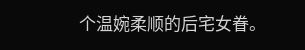个温婉柔顺的后宅女眷。